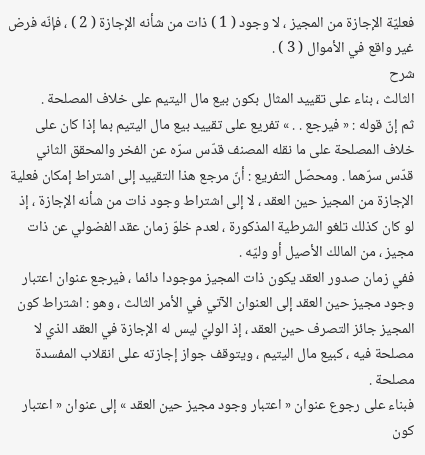فعليّة الإجازة من المجيز ، لا وجود ( 1 ) ذات من شأنه الإجازة ( 2 ) ، فإنّه فرض غير واقع في الأموال ( 3 ) .
شرح
الثالث ، بناء على تقييد المثال بكون بيع مال اليتيم على خلاف المصلحة .
ثم إنّ قوله : « فيرجع . . » تفريع على تقييد بيع مال اليتيم بما إذا كان على خلاف المصلحة على ما نقله المصنف قدّس سرّه عن الفخر والمحقق الثاني قدّس سرّهما . ومحصّل التفريع : أنّ مرجع هذا التقييد إلى اشتراط إمكان فعلية الإجازة من المجيز حين العقد ، لا إلى اشتراط وجود ذات من شأنه الإجازة ، إذ لو كان كذلك تلغو الشرطية المذكورة ، لعدم خلوّ زمان عقد الفضولي عن ذات مجيز ، من المالك الأصيل أو وليّه .
ففي زمان صدور العقد يكون ذات المجيز موجودا دائما ، فيرجع عنوان اعتبار وجود مجيز حين العقد إلى العنوان الآتي في الأمر الثالث ، وهو : اشتراط كون المجيز جائز التصرف حين العقد ، إذ الوليّ ليس له الإجازة في العقد الذي لا مصلحة فيه ، كبيع مال اليتيم ، ويتوقف جواز إجازته على انقلاب المفسدة مصلحة .
فبناء على رجوع عنوان « اعتبار وجود مجيز حين العقد » إلى عنوان « اعتبار كون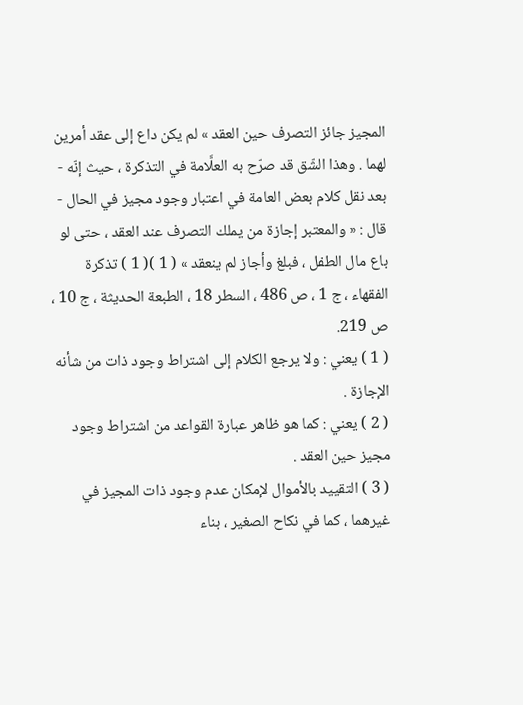المجيز جائز التصرف حين العقد » لم يكن داع إلى عقد أمرين لهما . وهذا الشّق قد صرّح به العلَّامة في التذكرة ، حيث إنّه - بعد نقل كلام بعض العامة في اعتبار وجود مجيز في الحال - قال : « والمعتبر إجازة من يملك التصرف عند العقد ، حتى لو باع مال الطفل ، فبلغ وأجاز لم ينعقد » ( 1 )( 1 ) تذكرة الفقهاء ، ج 1 ، ص 486 ، السطر 18 ، الطبعة الحديثة ، ج 10 ، ص 219.
( 1 ) يعني : ولا يرجع الكلام إلى اشتراط وجود ذات من شأنه الإجازة .
( 2 ) يعني : كما هو ظاهر عبارة القواعد من اشتراط وجود مجيز حين العقد .
( 3 ) التقييد بالأموال لإمكان عدم وجود ذات المجيز في غيرهما ، كما في نكاح الصغير ، بناء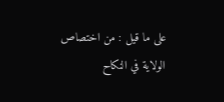على ما قيل : من اختصاص الولاية في النكاح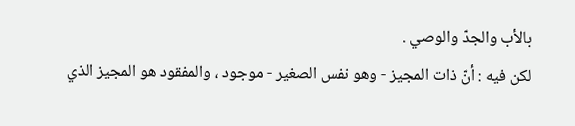بالأب والجدّ والوصي .
لكن فيه : أنّ ذات المجيز - وهو نفس الصغير - موجود ، والمفقود هو المجيز الذي